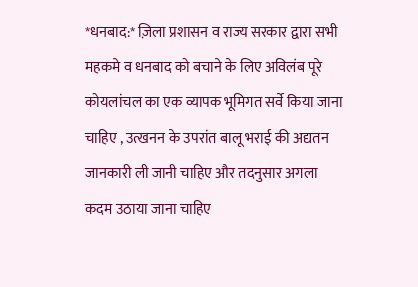*धनबाद:* ज़िला प्रशासन व राज्य सरकार द्वारा सभी महकमे व धनबाद को बचाने के लिए अविलंब पूरे कोयलांचल का एक व्यापक भूमिगत सर्वे किया जाना चाहिए , उत्खनन के उपरांत बालू भराई की अद्यतन जानकारी ली जानी चाहिए और तदनुसार अगला कदम उठाया जाना चाहिए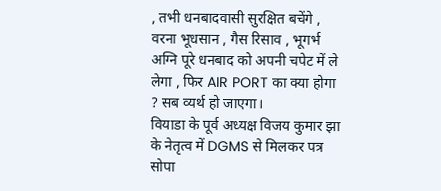, तभी धनबादवासी सुरक्षित बचेंगे , वरना भूधसान , गैस रिसाव , भूगर्भ अग्नि पूरे धनबाद को अपनी चपेट में ले लेगा , फिर AIR PORT का क्या होगा ? सब व्यर्थ हो जाएगा।
वियाडा के पूर्व अध्यक्ष विजय कुमार झा के नेतृत्व में DGMS से मिलकर पत्र सोपा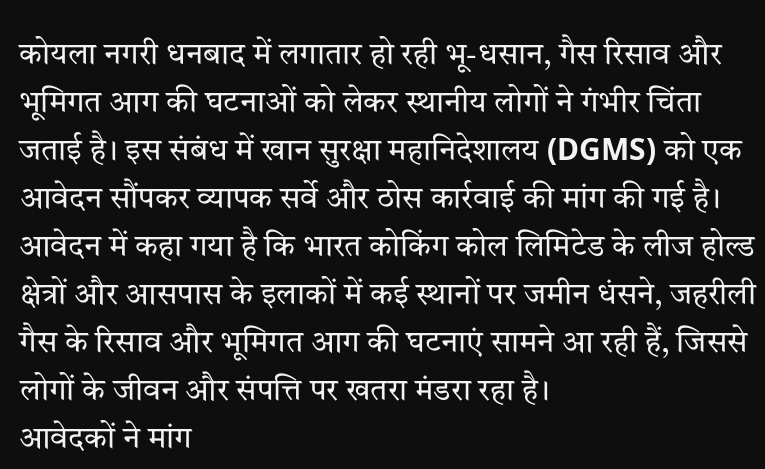कोयला नगरी धनबाद में लगातार हो रही भू-धसान, गैस रिसाव और भूमिगत आग की घटनाओं को लेकर स्थानीय लोगों ने गंभीर चिंता जताई है। इस संबंध में खान सुरक्षा महानिदेशालय (DGMS) को एक आवेदन सौंपकर व्यापक सर्वे और ठोस कार्रवाई की मांग की गई है।
आवेदन में कहा गया है कि भारत कोकिंग कोल लिमिटेड के लीज होल्ड क्षेत्रों और आसपास के इलाकों में कई स्थानों पर जमीन धंसने, जहरीली गैस के रिसाव और भूमिगत आग की घटनाएं सामने आ रही हैं, जिससे लोगों के जीवन और संपत्ति पर खतरा मंडरा रहा है।
आवेदकों ने मांग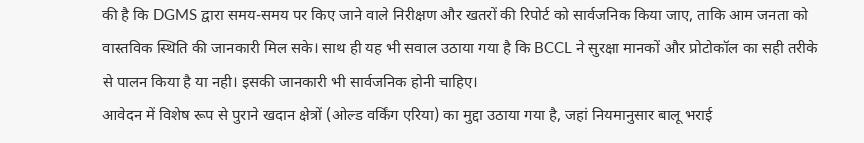की है कि DGMS द्वारा समय-समय पर किए जाने वाले निरीक्षण और खतरों की रिपोर्ट को सार्वजनिक किया जाए, ताकि आम जनता को वास्तविक स्थिति की जानकारी मिल सके। साथ ही यह भी सवाल उठाया गया है कि BCCL ने सुरक्षा मानकों और प्रोटोकॉल का सही तरीके से पालन किया है या नही। इसकी जानकारी भी सार्वजनिक होनी चाहिए।
आवेदन में विशेष रूप से पुराने खदान क्षेत्रों (ओल्ड वर्किंग एरिया) का मुद्दा उठाया गया है, जहां नियमानुसार बालू भराई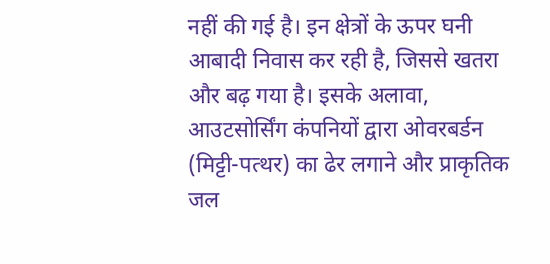नहीं की गई है। इन क्षेत्रों के ऊपर घनी आबादी निवास कर रही है, जिससे खतरा और बढ़ गया है। इसके अलावा, आउटसोर्सिंग कंपनियों द्वारा ओवरबर्डन (मिट्टी-पत्थर) का ढेर लगाने और प्राकृतिक जल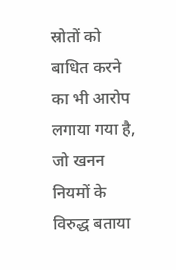स्रोतों को बाधित करने का भी आरोप लगाया गया है, जो खनन नियमों के विरुद्ध बताया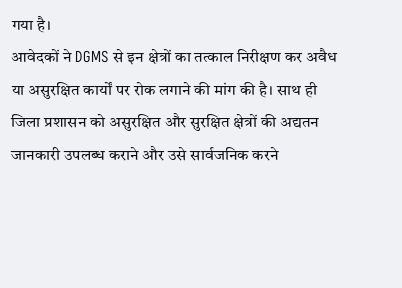गया है।
आवेदकों ने DGMS से इन क्षेत्रों का तत्काल निरीक्षण कर अवैध या असुरक्षित कार्यों पर रोक लगाने की मांग की है। साथ ही जिला प्रशासन को असुरक्षित और सुरक्षित क्षेत्रों की अद्यतन जानकारी उपलब्ध कराने और उसे सार्वजनिक करने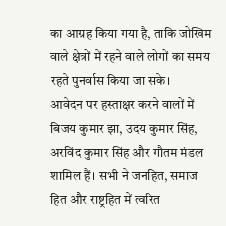का आग्रह किया गया है, ताकि जोखिम वाले क्षेत्रों में रहने वाले लोगों का समय रहते पुनर्वास किया जा सके।
आवेदन पर हस्ताक्षर करने वालों में बिजय कुमार झा, उदय कुमार सिंह, अरविंद कुमार सिंह और गौतम मंडल शामिल हैं। सभी ने जनहित, समाज हित और राष्ट्रहित में त्वरित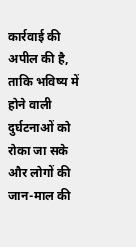कार्रवाई की अपील की है, ताकि भविष्य में होने वाली दुर्घटनाओं को रोका जा सके और लोगों की जान-माल की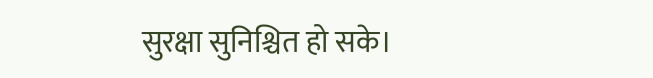सुरक्षा सुनिश्चित हो सके।